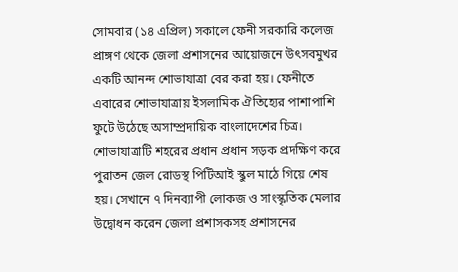সোমবার (১৪ এপ্রিল) সকালে ফেনী সরকারি কলেজ প্রাঙ্গণ থেকে জেলা প্রশাসনের আয়োজনে উৎসবমুখর একটি আনন্দ শোভাযাত্রা বের করা হয়। ফেনীতে এবারের শোভাযাত্রায় ইসলামিক ঐতিহ্যের পাশাপাশি ফুটে উঠেছে অসাম্প্রদায়িক বাংলাদেশের চিত্র। শোভাযাত্রাটি শহরের প্রধান প্রধান সড়ক প্রদক্ষিণ করে পুরাতন জেল রোডস্থ পিটিআই স্কুল মাঠে গিয়ে শেষ হয়। সেখানে ৭ দিনব্যাপী লোকজ ও সাংস্কৃতিক মেলার উদ্বোধন করেন জেলা প্রশাসকসহ প্রশাসনের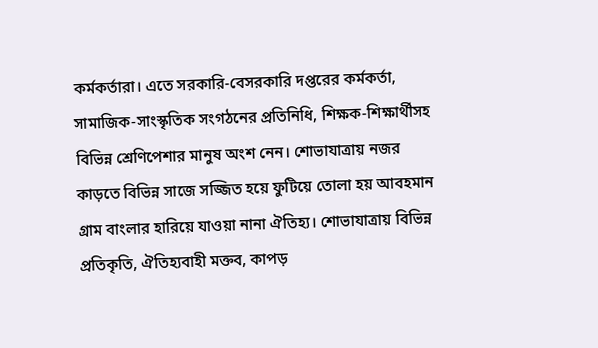কর্মকর্তারা। এতে সরকারি-বেসরকারি দপ্তরের কর্মকর্তা, সামাজিক-সাংস্কৃতিক সংগঠনের প্রতিনিধি, শিক্ষক-শিক্ষার্থীসহ বিভিন্ন শ্রেণিপেশার মানুষ অংশ নেন। শোভাযাত্রায় নজর কাড়তে বিভিন্ন সাজে সজ্জিত হয়ে ফুটিয়ে তোলা হয় আবহমান গ্রাম বাংলার হারিয়ে যাওয়া নানা ঐতিহ্য। শোভাযাত্রায় বিভিন্ন প্রতিকৃতি, ঐতিহ্যবাহী মক্তব, কাপড়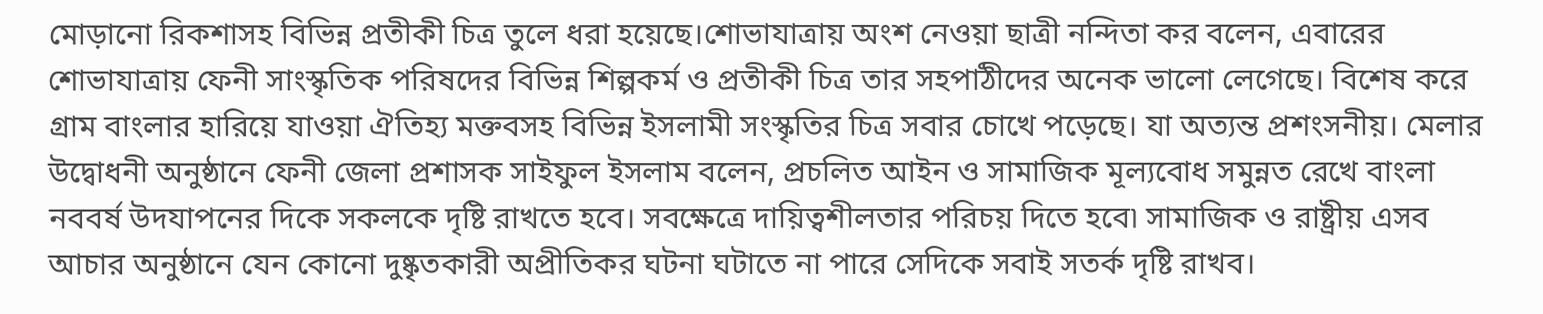মোড়ানো রিকশাসহ বিভিন্ন প্রতীকী চিত্র তুলে ধরা হয়েছে।শোভাযাত্রায় অংশ নেওয়া ছাত্রী নন্দিতা কর বলেন, এবারের শোভাযাত্রায় ফেনী সাংস্কৃতিক পরিষদের বিভিন্ন শিল্পকর্ম ও প্রতীকী চিত্র তার সহপাঠীদের অনেক ভালো লেগেছে। বিশেষ করে গ্রাম বাংলার হারিয়ে যাওয়া ঐতিহ্য মক্তবসহ বিভিন্ন ইসলামী সংস্কৃতির চিত্র সবার চোখে পড়েছে। যা অত্যন্ত প্রশংসনীয়। মেলার উদ্বোধনী অনুষ্ঠানে ফেনী জেলা প্রশাসক সাইফুল ইসলাম বলেন, প্রচলিত আইন ও সামাজিক মূল্যবোধ সমুন্নত রেখে বাংলা নববর্ষ উদযাপনের দিকে সকলকে দৃষ্টি রাখতে হবে। সবক্ষেত্রে দায়িত্বশীলতার পরিচয় দিতে হবে৷ সামাজিক ও রাষ্ট্রীয় এসব আচার অনুষ্ঠানে যেন কোনো দুষ্কৃতকারী অপ্রীতিকর ঘটনা ঘটাতে না পারে সেদিকে সবাই সতর্ক দৃষ্টি রাখব।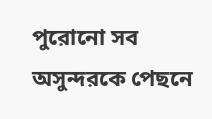পুরোনো সব অসুন্দরকে পেছনে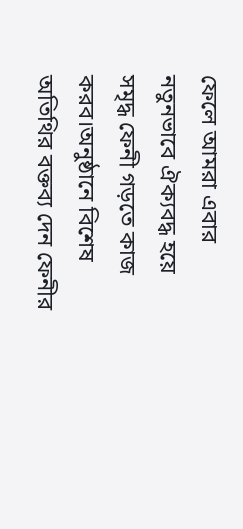ফেলে আমরা এবার নতুনভাবে ঐক্যবদ্ধ হয়ে সমৃদ্ধ ফেনী গড়তে কাজ করব।অনুষ্ঠানে বিশেষ অতিথির বক্তব্য দেন ফেনীর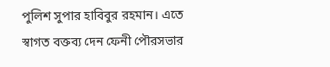পুলিশ সুপার হাবিবুর রহমান। এতে স্বাগত বক্তব্য দেন ফেনী পৌরসভার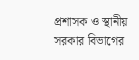প্রশাসক ও স্থানীয় সরকার বিভাগের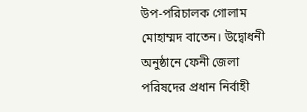উপ-পরিচালক গোলাম মোহাম্মদ বাতেন। উদ্বোধনী অনুষ্ঠানে ফেনী জেলা পরিষদের প্রধান নির্বাহী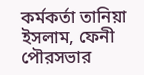কর্মকর্তা তানিয়া ইসলাম, ফেনী পৌরসভার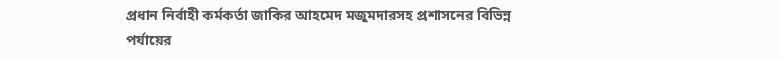প্রধান নির্বাহী কর্মকর্তা জাকির আহমেদ মজুমদারসহ প্রশাসনের বিভিন্ন পর্যায়ের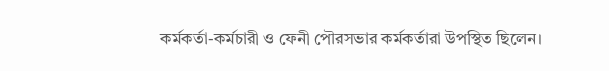কর্মকর্তা-কর্মচারী ও ফেনী পৌরসভার কর্মকর্তারা উপস্থিত ছিলেন।